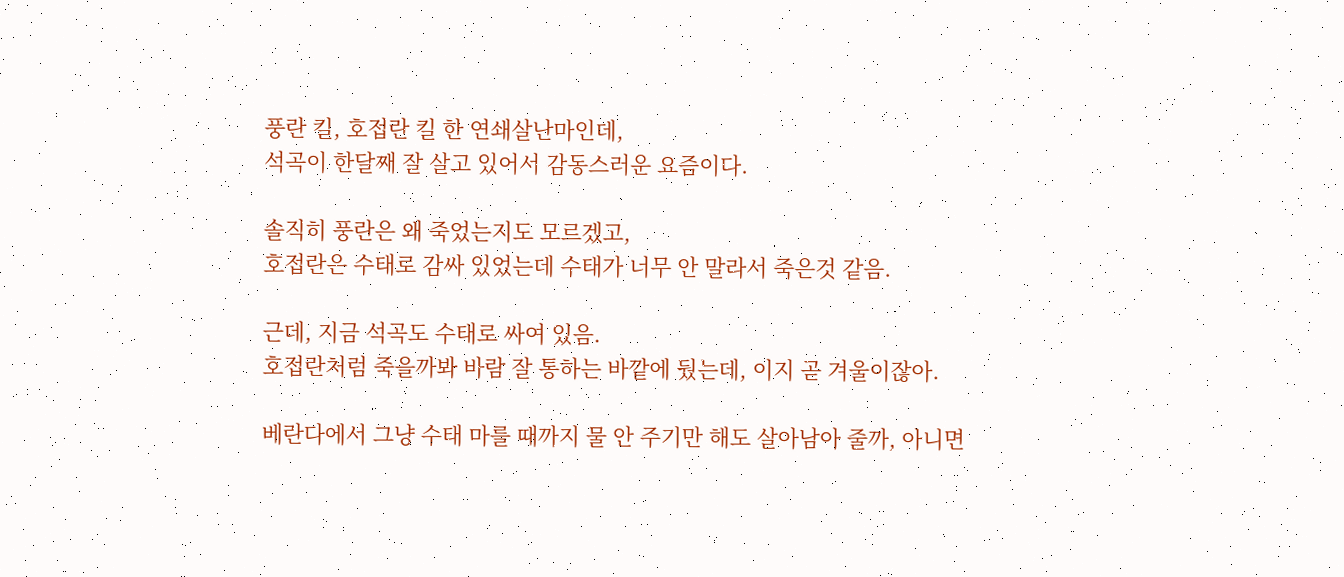풍란 킬, 호접란 킬 한 연쇄살난마인데,
석곡이 한달째 잘 살고 있어서 감동스러운 요즘이다.

솔직히 풍란은 왜 죽었는지도 모르겠고,
호접란은 수태로 감싸 있었는데 수태가 너무 안 말라서 죽은것 같음.

근데, 지금 석곡도 수태로 싸여 있음.
호접란처럼 죽을까봐 바람 잘 통하는 바깥에 뒀는데, 이지 곧 겨울이잖아.

베란다에서 그냥 수태 마를 때까지 물 안 주기만 해도 살아남아 줄까, 아니면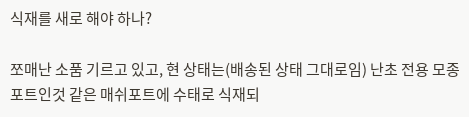식재를 새로 해야 하나?

쪼매난 소품 기르고 있고, 현 상태는(배송된 상태 그대로임) 난초 전용 모종포트인것 같은 매쉬포트에 수태로 식재되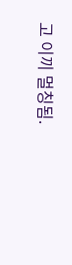고 이끼 멀칭됨.